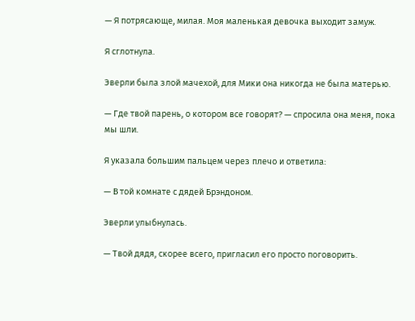— Я потрясающе, милая. Моя маленькая девочка выходит замуж.

Я сглотнула.

Эверли была злой мачехой, для Мики она никогда не была матерью.

— Где твой парень, о котором все говорят? — спросила она меня, пока мы шли.

Я указала большим пальцем через плечо и ответила:

— В той комнате с дядей Брэндоном.

Эверли улыбнулась.

— Твой дядя, скорее всего, пригласил его просто поговорить.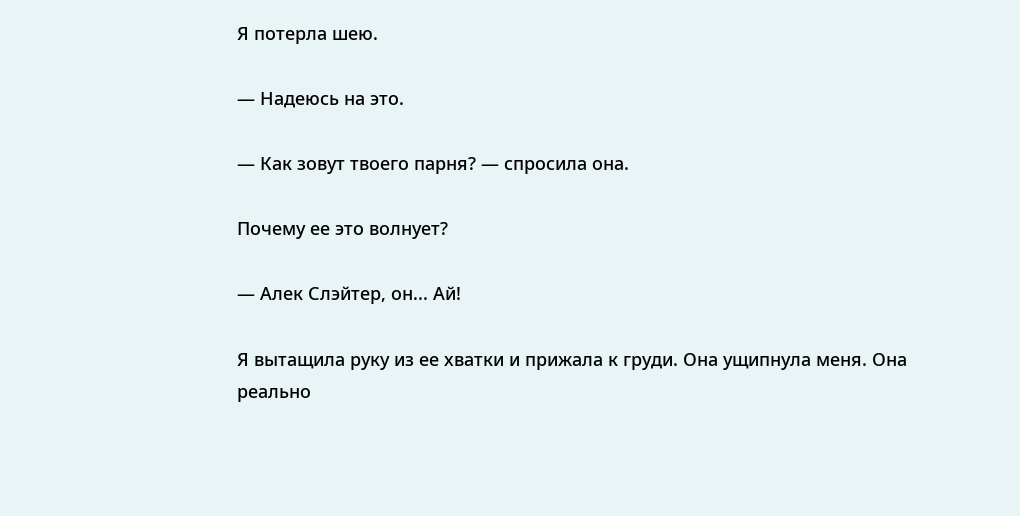Я потерла шею.

— Надеюсь на это.

— Как зовут твоего парня? — спросила она.

Почему ее это волнует?

— Алек Слэйтер, он... Ай!

Я вытащила руку из ее хватки и прижала к груди. Она ущипнула меня. Она реально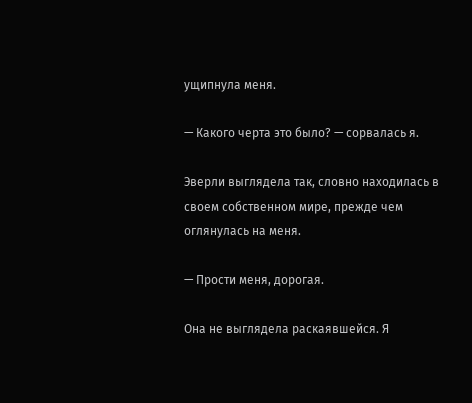ущипнула меня.

— Какого черта это было? — сорвалась я.

Эверли выглядела так, словно находилась в своем собственном мире, прежде чем оглянулась на меня.

— Прости меня, дорогая.

Она не выглядела раскаявшейся. Я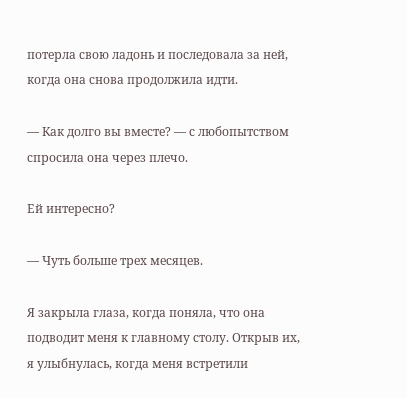потерла свою ладонь и последовала за ней, когда она снова продолжила идти.

— Как долго вы вместе? — с любопытством спросила она через плечо.

Ей интересно?

— Чуть больше трех месяцев.

Я закрыла глаза, когда поняла, что она подводит меня к главному столу. Открыв их, я улыбнулась, когда меня встретили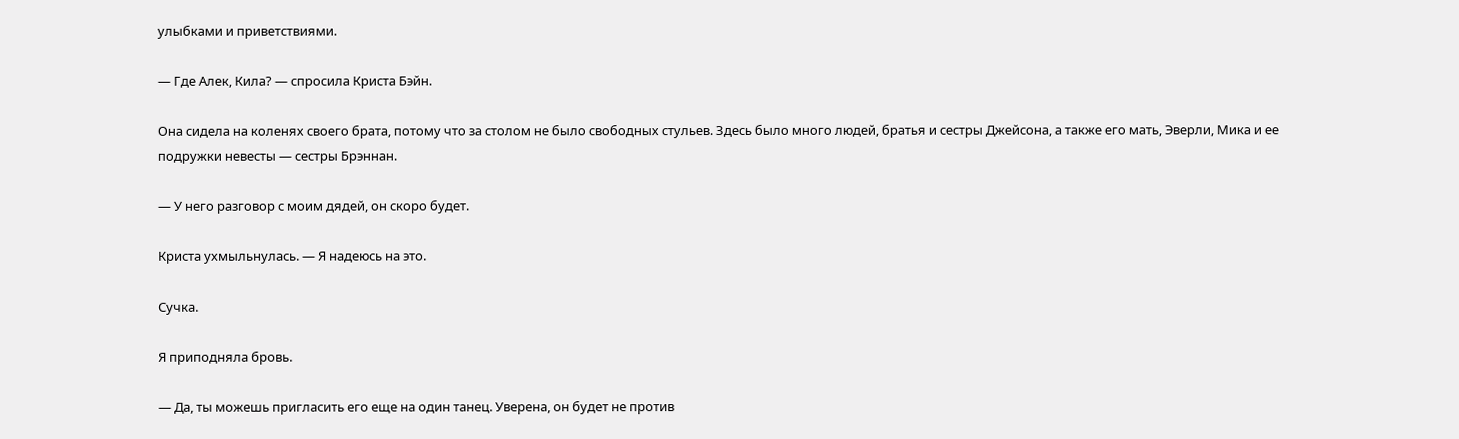улыбками и приветствиями.

— Где Алек, Кила? — спросила Криста Бэйн.

Она сидела на коленях своего брата, потому что за столом не было свободных стульев. Здесь было много людей, братья и сестры Джейсона, а также его мать, Эверли, Мика и ее подружки невесты — сестры Брэннан.

— У него разговор с моим дядей, он скоро будет.

Криста ухмыльнулась. — Я надеюсь на это.

Сучка.

Я приподняла бровь.

— Да, ты можешь пригласить его еще на один танец. Уверена, он будет не против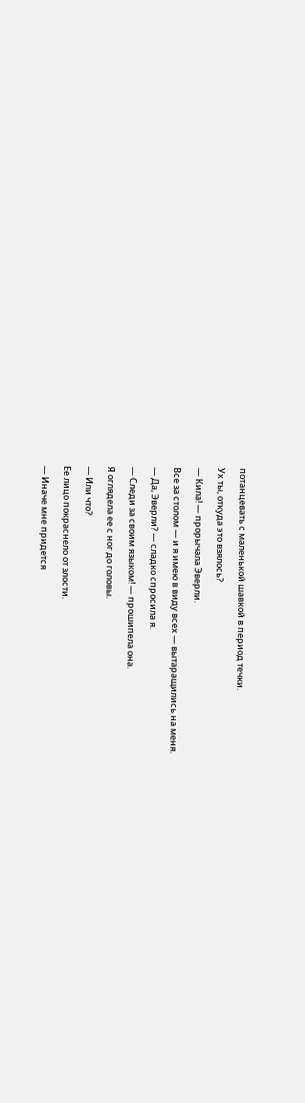потанцевать с маленькой шавкой в период течки.

Ух ты, откуда это взялось?

— Кила! — прорычала Эверли.

Все за столом — и я имею в виду всех — вытаращились на меня.

— Да, Эверли? — сладко спросила я.

— Следи за своим языком! — прошипела она.

Я оглядела ее с ног до головы.

— Или что?

Ее лицо покраснело от злости.

— Иначе мне придется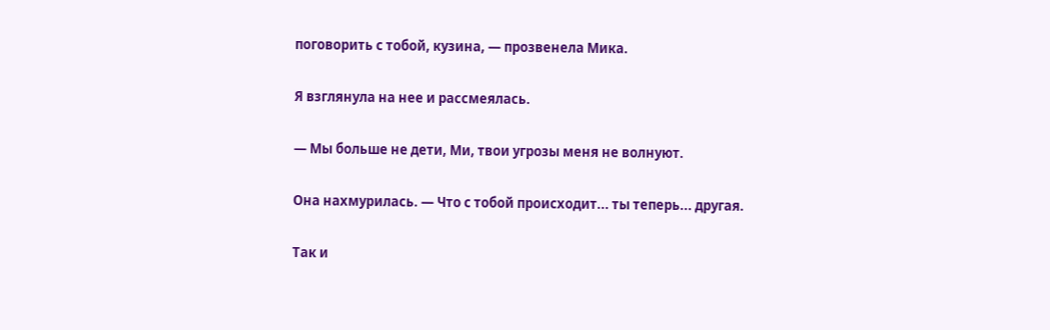поговорить с тобой, кузина, — прозвенела Мика.

Я взглянула на нее и рассмеялась.

— Мы больше не дети, Ми, твои угрозы меня не волнуют.

Она нахмурилась. — Что с тобой происходит... ты теперь... другая.

Так и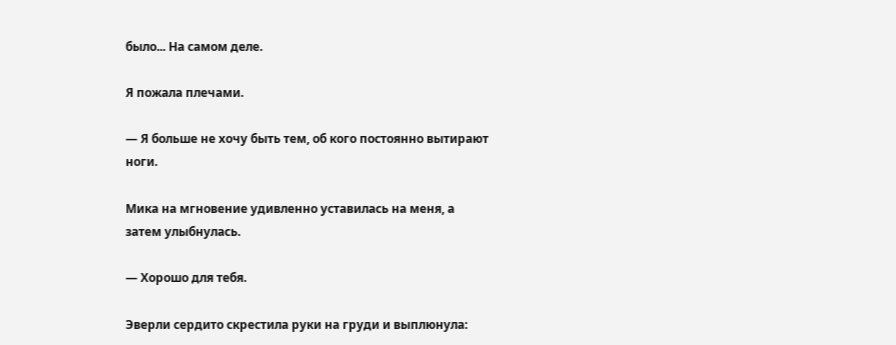было... На самом деле.

Я пожала плечами.

— Я больше не хочу быть тем, об кого постоянно вытирают ноги.

Мика на мгновение удивленно уставилась на меня, а затем улыбнулась.

— Хорошо для тебя.

Эверли сердито скрестила руки на груди и выплюнула: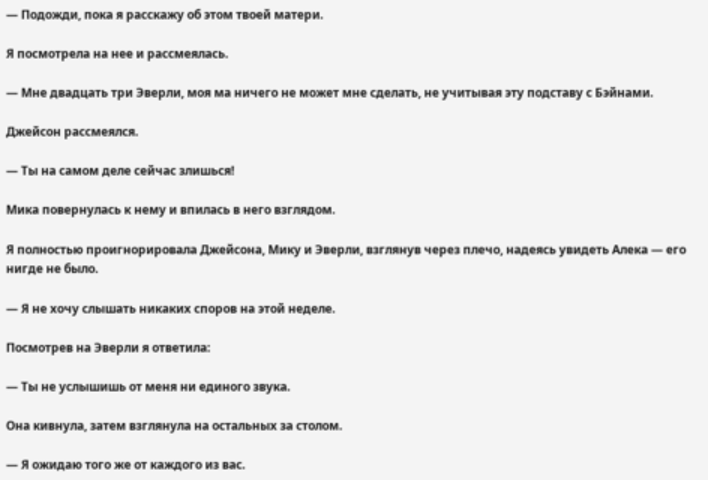— Подожди, пока я расскажу об этом твоей матери.

Я посмотрела на нее и рассмеялась.

— Мне двадцать три Эверли, моя ма ничего не может мне сделать, не учитывая эту подставу с Бэйнами.

Джейсон рассмеялся.

— Ты на самом деле сейчас злишься!

Мика повернулась к нему и впилась в него взглядом.

Я полностью проигнорировала Джейсона, Мику и Эверли, взглянув через плечо, надеясь увидеть Алека — его нигде не было.

— Я не хочу слышать никаких споров на этой неделе.

Посмотрев на Эверли я ответила:

— Ты не услышишь от меня ни единого звука.

Она кивнула, затем взглянула на остальных за столом.

— Я ожидаю того же от каждого из вас.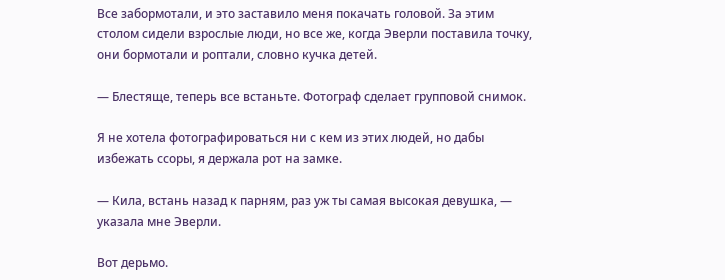Все забормотали, и это заставило меня покачать головой. За этим столом сидели взрослые люди, но все же, когда Эверли поставила точку, они бормотали и роптали, словно кучка детей.

— Блестяще, теперь все встаньте. Фотограф сделает групповой снимок.

Я не хотела фотографироваться ни с кем из этих людей, но дабы избежать ссоры, я держала рот на замке.

— Кила, встань назад к парням, раз уж ты самая высокая девушка, — указала мне Эверли.

Вот дерьмо.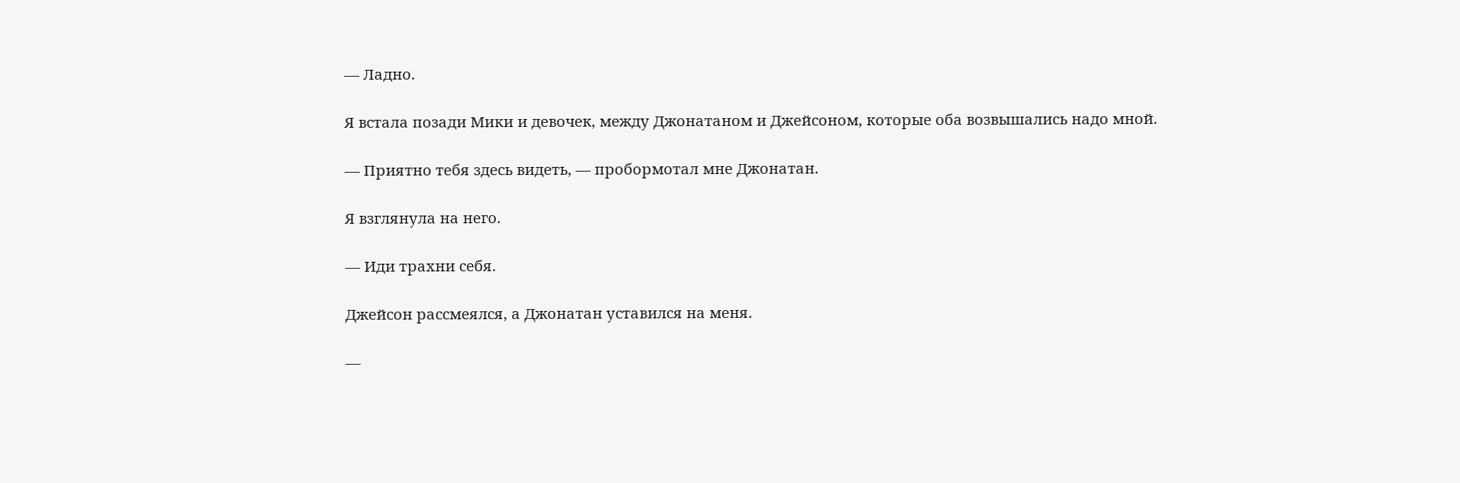— Ладно.

Я встала позади Мики и девочек, между Джонатаном и Джейсоном, которые оба возвышались надо мной.

— Приятно тебя здесь видеть, — пробормотал мне Джонатан.

Я взглянула на него.

— Иди трахни себя.

Джейсон рассмеялся, а Джонатан уставился на меня.

—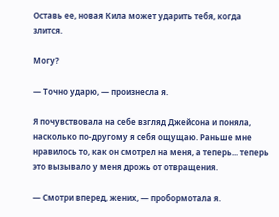Оставь ее, новая Кила может ударить тебя, когда злится.

Могу?

— Точно ударю, — произнесла я.

Я почувствовала на себе взгляд Джейсона и поняла, насколько по-другому я себя ощущаю. Раньше мне нравилось то, как он смотрел на меня, а теперь... теперь это вызывало у меня дрожь от отвращения.

— Смотри вперед, жених, — пробормотала я.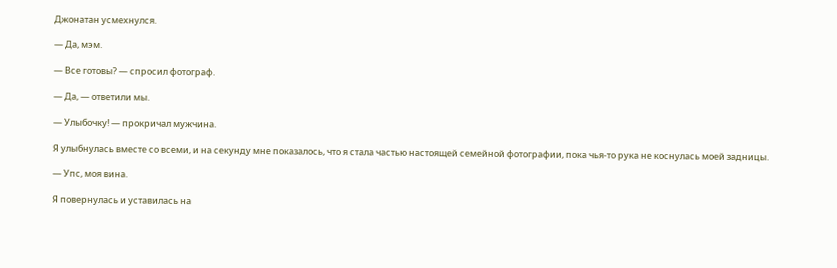Джонатан усмехнулся.

— Да, мэм.

— Все готовы? — спросил фотограф.

— Да, — ответили мы.

— Улыбочку! — прокричал мужчина.

Я улыбнулась вместе со всеми, и на секунду мне показалось, что я стала частью настоящей семейной фотографии, пока чья-то рука не коснулась моей задницы.

— Упс, моя вина.

Я повернулась и уставилась на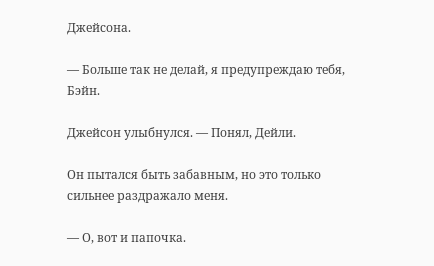Джейсона.

— Больше так не делай, я предупреждаю тебя, Бэйн.

Джейсон улыбнулся. — Понял, Дейли.

Он пытался быть забавным, но это только сильнее раздражало меня.

— О, вот и папочка.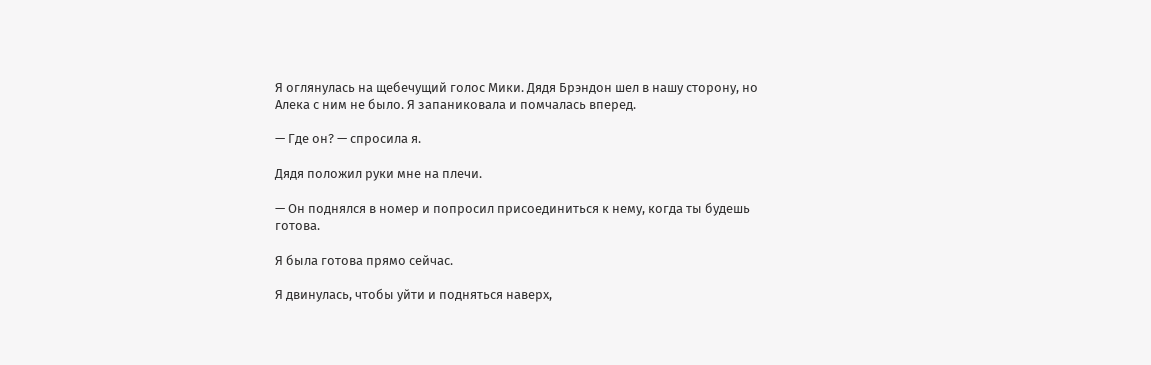Я оглянулась на щебечущий голос Мики. Дядя Брэндон шел в нашу сторону, но Алека с ним не было. Я запаниковала и помчалась вперед.

— Где он? — спросила я.

Дядя положил руки мне на плечи.

— Он поднялся в номер и попросил присоединиться к нему, когда ты будешь готова.

Я была готова прямо сейчас.

Я двинулась, чтобы уйти и подняться наверх,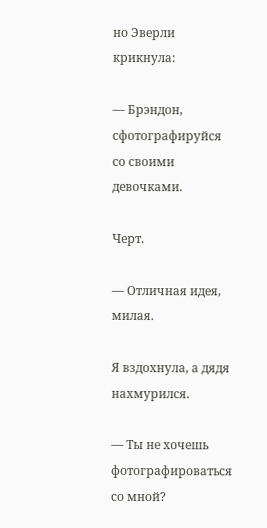но Эверли крикнула:

— Брэндон, сфотографируйся со своими девочками.

Черт.

— Отличная идея, милая.

Я вздохнула, а дядя нахмурился.

— Ты не хочешь фотографироваться со мной?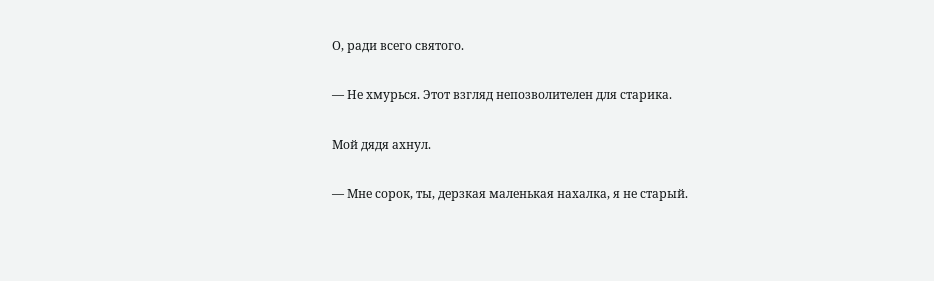О, ради всего святого.

— Не хмурься. Этот взгляд непозволителен для старика.

Мой дядя ахнул.

— Мне сорок, ты, дерзкая маленькая нахалка, я не старый.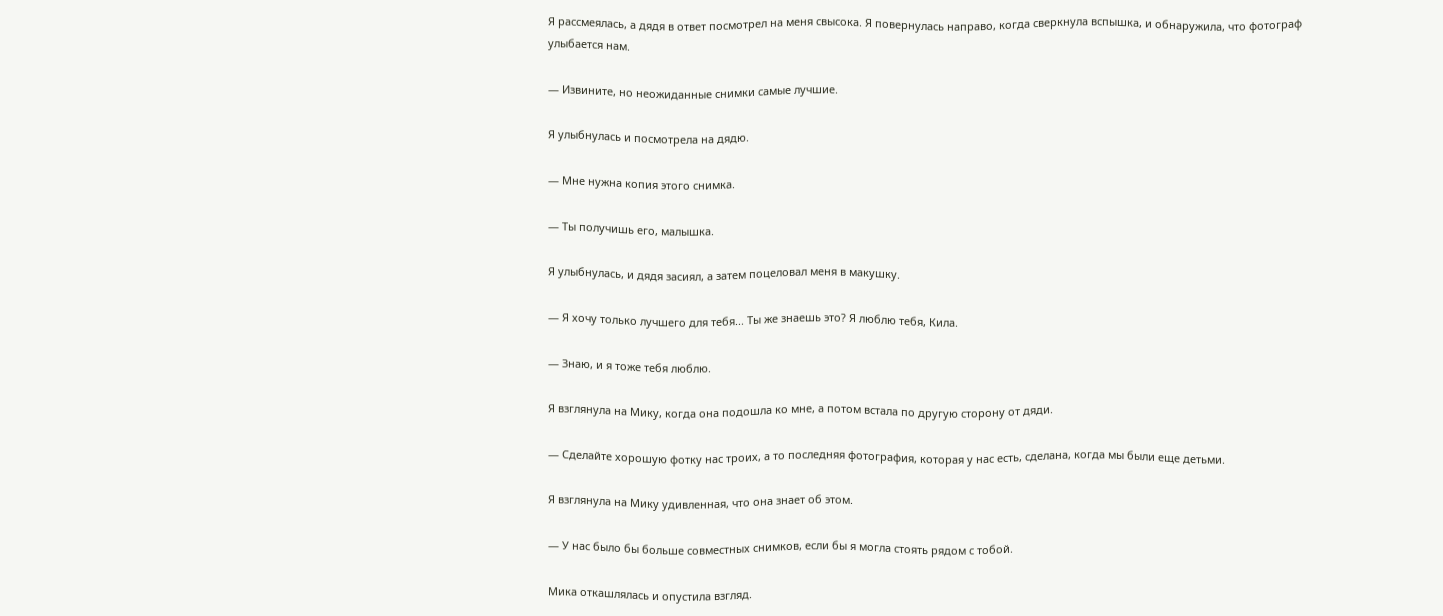Я рассмеялась, а дядя в ответ посмотрел на меня свысока. Я повернулась направо, когда сверкнула вспышка, и обнаружила, что фотограф улыбается нам.

— Извините, но неожиданные снимки самые лучшие.

Я улыбнулась и посмотрела на дядю.

— Мне нужна копия этого снимка.

— Ты получишь его, малышка.

Я улыбнулась, и дядя засиял, а затем поцеловал меня в макушку.

— Я хочу только лучшего для тебя... Ты же знаешь это? Я люблю тебя, Кила.

— Знаю, и я тоже тебя люблю.

Я взглянула на Мику, когда она подошла ко мне, а потом встала по другую сторону от дяди.

— Сделайте хорошую фотку нас троих, а то последняя фотография, которая у нас есть, сделана, когда мы были еще детьми.

Я взглянула на Мику удивленная, что она знает об этом.

— У нас было бы больше совместных снимков, если бы я могла стоять рядом с тобой.

Мика откашлялась и опустила взгляд.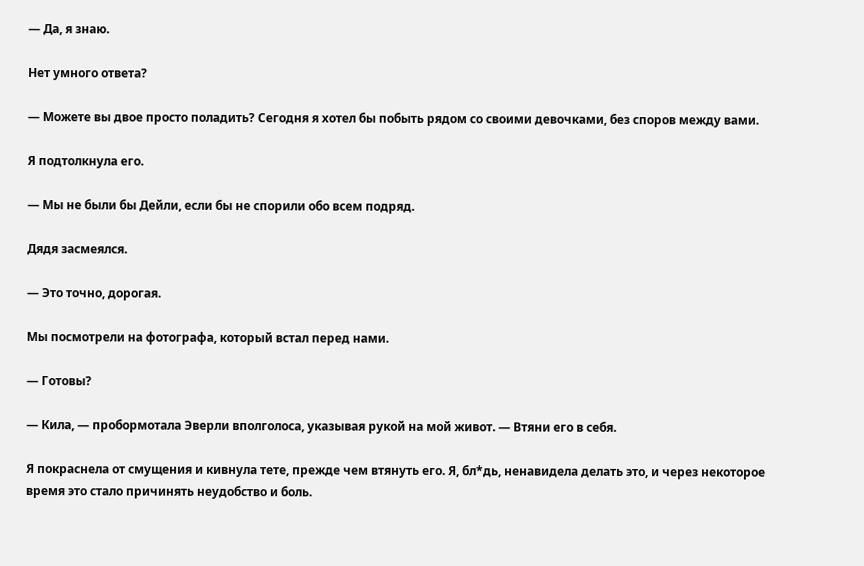— Да, я знаю.

Нет умного ответа?

— Можете вы двое просто поладить? Сегодня я хотел бы побыть рядом со своими девочками, без споров между вами.

Я подтолкнула его.

— Мы не были бы Дейли, если бы не спорили обо всем подряд.

Дядя засмеялся.

— Это точно, дорогая.

Мы посмотрели на фотографа, который встал перед нами.

— Готовы?

— Кила, — пробормотала Эверли вполголоса, указывая рукой на мой живот. — Втяни его в себя.

Я покраснела от смущения и кивнула тете, прежде чем втянуть его. Я, бл*дь, ненавидела делать это, и через некоторое время это стало причинять неудобство и боль.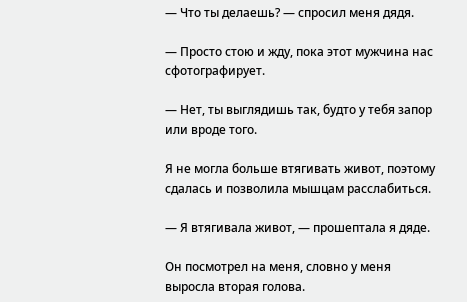— Что ты делаешь? — спросил меня дядя.

— Просто стою и жду, пока этот мужчина нас сфотографирует.

— Нет, ты выглядишь так, будто у тебя запор или вроде того.

Я не могла больше втягивать живот, поэтому сдалась и позволила мышцам расслабиться.

— Я втягивала живот, — прошептала я дяде.

Он посмотрел на меня, словно у меня выросла вторая голова.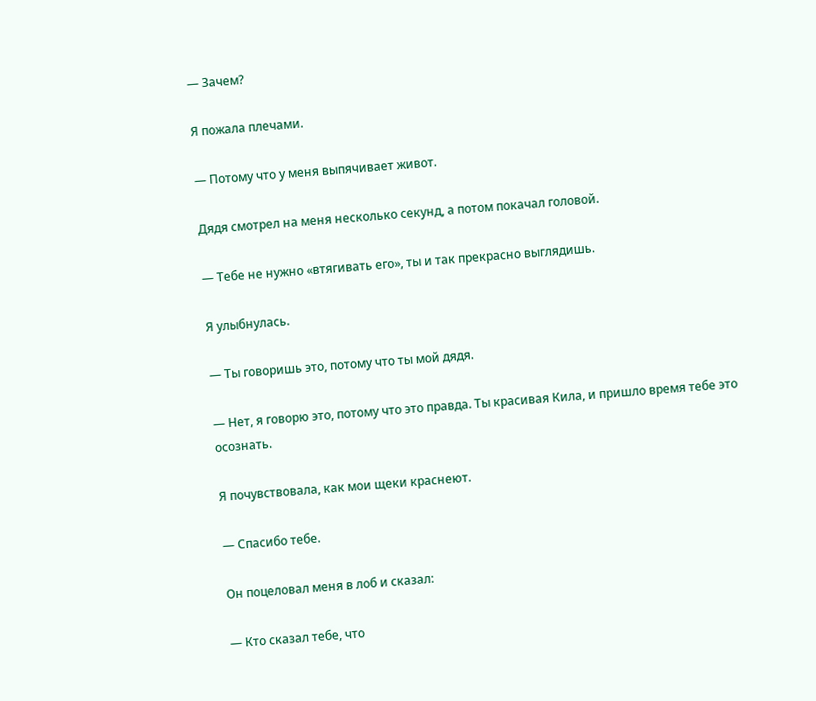— Зачем?

Я пожала плечами.

— Потому что у меня выпячивает живот.

Дядя смотрел на меня несколько секунд, а потом покачал головой.

— Тебе не нужно «втягивать его», ты и так прекрасно выглядишь.

Я улыбнулась.

— Ты говоришь это, потому что ты мой дядя.

— Нет, я говорю это, потому что это правда. Ты красивая Кила, и пришло время тебе это осознать.

Я почувствовала, как мои щеки краснеют.

— Спасибо тебе.

Он поцеловал меня в лоб и сказал:

— Кто сказал тебе, что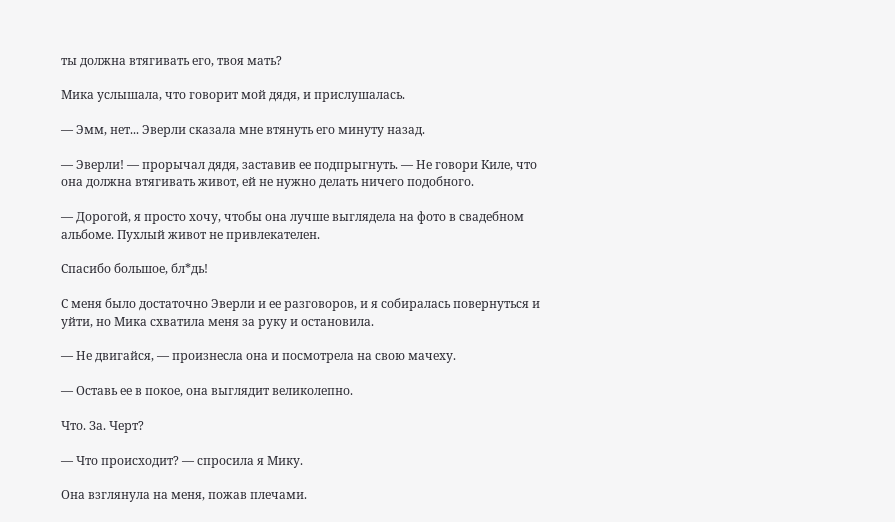ты должна втягивать его, твоя мать?

Мика услышала, что говорит мой дядя, и прислушалась.

— Эмм, нет... Эверли сказала мне втянуть его минуту назад.

— Эверли! — прорычал дядя, заставив ее подпрыгнуть. — Не говори Киле, что она должна втягивать живот, ей не нужно делать ничего подобного.

— Дорогой, я просто хочу, чтобы она лучше выглядела на фото в свадебном альбоме. Пухлый живот не привлекателен.

Спасибо большое, бл*дь!

С меня было достаточно Эверли и ее разговоров, и я собиралась повернуться и уйти, но Мика схватила меня за руку и остановила.

— Не двигайся, — произнесла она и посмотрела на свою мачеху.

— Оставь ее в покое, она выглядит великолепно.

Что. За. Черт?

— Что происходит? — спросила я Мику.

Она взглянула на меня, пожав плечами.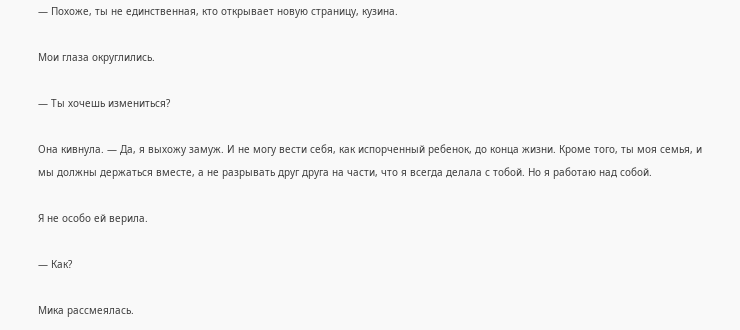— Похоже, ты не единственная, кто открывает новую страницу, кузина.

Мои глаза округлились.

— Ты хочешь измениться?

Она кивнула. — Да, я выхожу замуж. И не могу вести себя, как испорченный ребенок, до конца жизни. Кроме того, ты моя семья, и мы должны держаться вместе, а не разрывать друг друга на части, что я всегда делала с тобой. Но я работаю над собой.

Я не особо ей верила.

— Как?

Мика рассмеялась.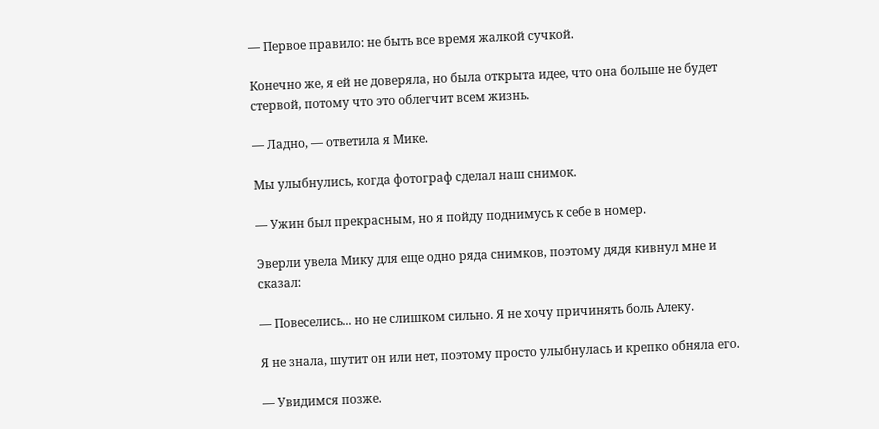— Первое правило: не быть все время жалкой сучкой.

Конечно же, я ей не доверяла, но была открыта идее, что она больше не будет стервой, потому что это облегчит всем жизнь.

— Ладно, — ответила я Мике.

Мы улыбнулись, когда фотограф сделал наш снимок.

— Ужин был прекрасным, но я пойду поднимусь к себе в номер.

Эверли увела Мику для еще одно ряда снимков, поэтому дядя кивнул мне и сказал:

— Повеселись... но не слишком сильно. Я не хочу причинять боль Алеку.

Я не знала, шутит он или нет, поэтому просто улыбнулась и крепко обняла его.

— Увидимся позже.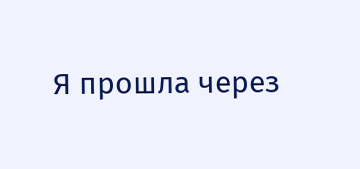Я прошла через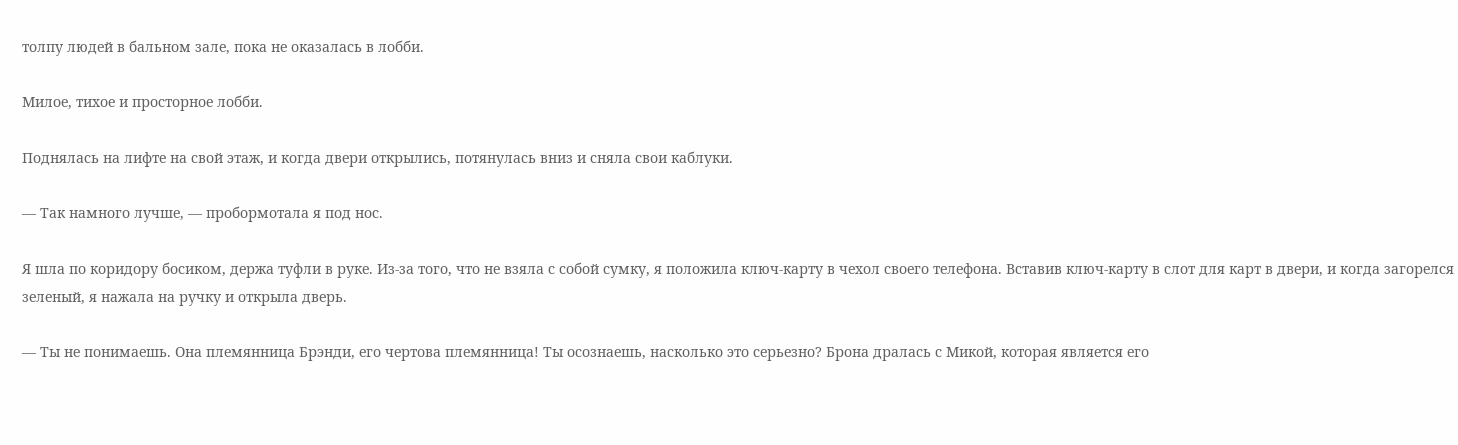толпу людей в бальном зале, пока не оказалась в лобби.

Милое, тихое и просторное лобби.

Поднялась на лифте на свой этаж, и когда двери открылись, потянулась вниз и сняла свои каблуки.

— Так намного лучше, — пробормотала я под нос.

Я шла по коридору босиком, держа туфли в руке. Из-за того, что не взяла с собой сумку, я положила ключ-карту в чехол своего телефона. Вставив ключ-карту в слот для карт в двери, и когда загорелся зеленый, я нажала на ручку и открыла дверь.

— Ты не понимаешь. Она племянница Брэнди, его чертова племянница! Ты осознаешь, насколько это серьезно? Брона дралась с Микой, которая является его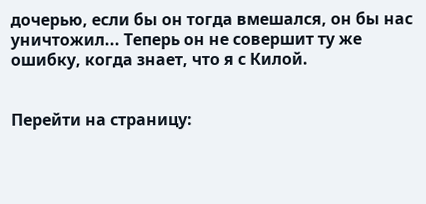дочерью, если бы он тогда вмешался, он бы нас уничтожил... Теперь он не совершит ту же ошибку, когда знает, что я с Килой.


Перейти на страницу: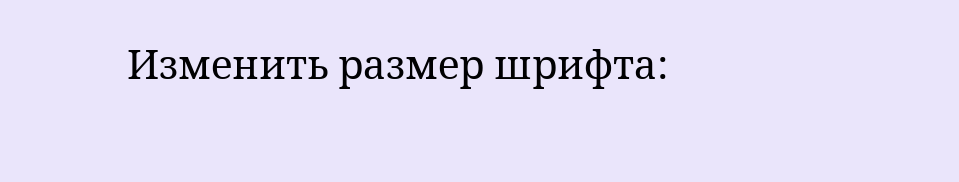Изменить размер шрифта: